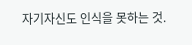자기자신도 인식을 못하는 것.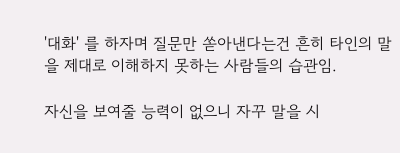'대화' 를 하자며 질문만 쏟아낸다는건 흔히 타인의 말을 제대로 이해하지 못하는 사람들의 습관임.

자신을 보여줄 능력이 없으니 자꾸 말을 시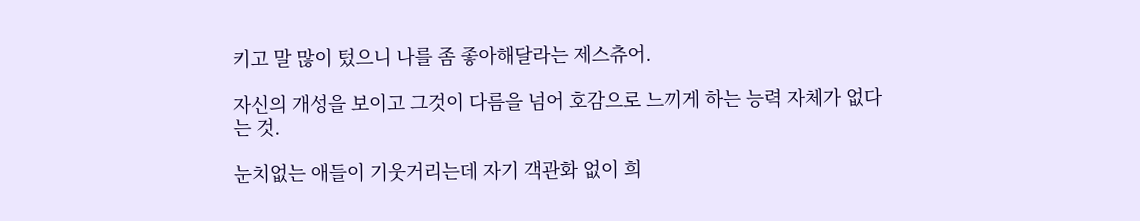키고 말 많이 텄으니 나를 좀 좋아해달라는 제스츄어.

자신의 개성을 보이고 그것이 다름을 넘어 호감으로 느끼게 하는 능력 자체가 없다는 것.

눈치없는 애들이 기웃거리는데 자기 객관화 없이 희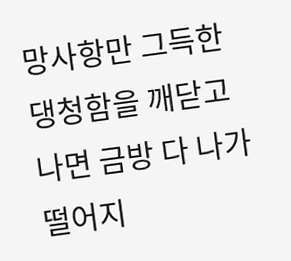망사항만 그득한 댕청함을 깨닫고 나면 금방 다 나가떨어지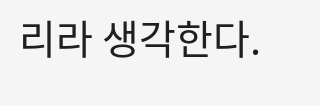리라 생각한다.